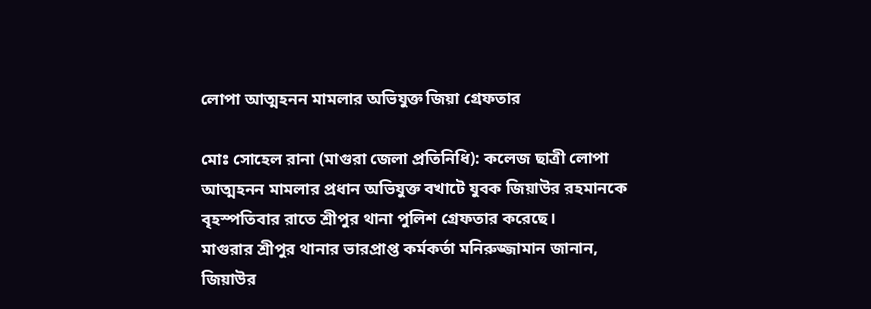লোপা আত্মহনন মামলার অভিযুক্ত জিয়া গ্রেফতার

মোঃ সোহেল রানা (মাগুরা জেলা প্রতিনিধি): কলেজ ছাত্রী লোপা আত্মহনন মামলার প্রধান অভিযুক্ত বখাটে যুবক জিয়াউর রহমানকে বৃহস্পতিবার রাতে শ্রীপুর থানা পুলিশ গ্রেফতার করেছে।
মাগুরার শ্রীপুর থানার ভারপ্রাপ্ত কর্মকর্তা মনিরুজ্জামান জানান, জিয়াউর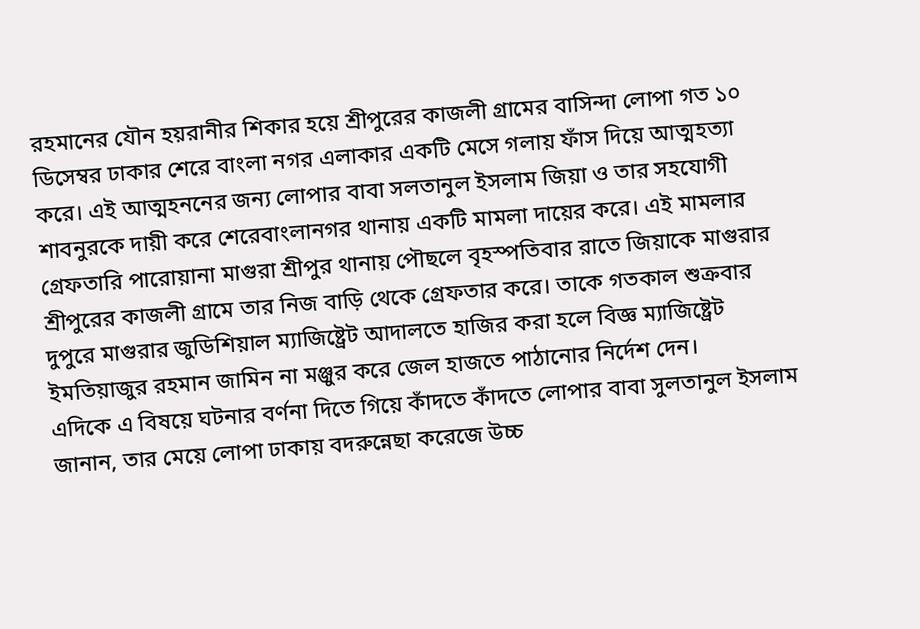রহমানের যৌন হয়রানীর শিকার হয়ে শ্রীপুরের কাজলী গ্রামের বাসিন্দা লোপা গত ১০ ডিসেম্বর ঢাকার শেরে বাংলা নগর এলাকার একটি মেসে গলায় ফাঁস দিয়ে আত্মহত্যা করে। এই আত্মহননের জন্য লোপার বাবা সলতানুল ইসলাম জিয়া ও তার সহযোগী শাবনুরকে দায়ী করে শেরেবাংলানগর থানায় একটি মামলা দায়ের করে। এই মামলার গ্রেফতারি পারোয়ানা মাগুরা শ্রীপুর থানায় পৌছলে বৃহস্পতিবার রাতে জিয়াকে মাগুরার শ্রীপুরের কাজলী গ্রামে তার নিজ বাড়ি থেকে গ্রেফতার করে। তাকে গতকাল শুক্রবার দুপুরে মাগুরার জুডিশিয়াল ম্যাজিষ্ট্রেট আদালতে হাজির করা হলে বিজ্ঞ ম্যাজিষ্ট্রেট ইমতিয়াজুর রহমান জামিন না মঞ্জুর করে জেল হাজতে পাঠানোর নির্দেশ দেন।
এদিকে এ বিষয়ে ঘটনার বর্ণনা দিতে গিয়ে কাঁদতে কাঁদতে লোপার বাবা সুলতানুল ইসলাম জানান, তার মেয়ে লোপা ঢাকায় বদরুন্নেছা করেজে উচ্চ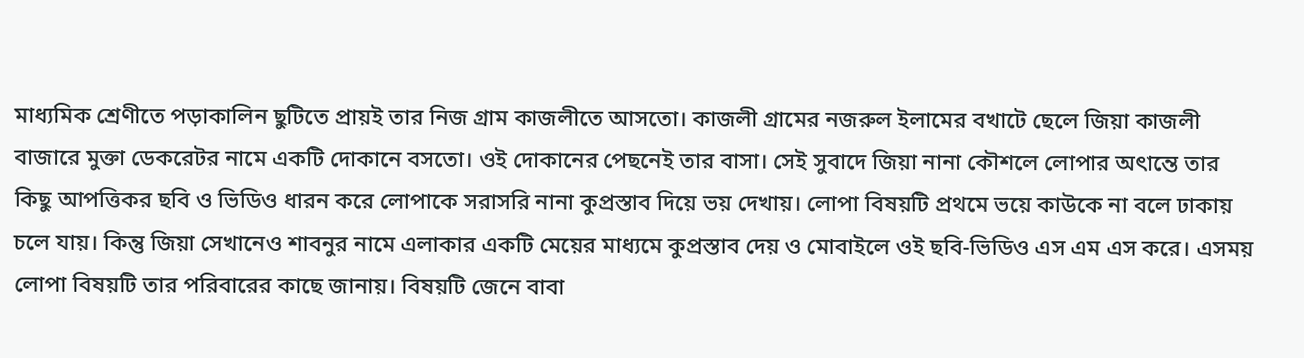মাধ্যমিক শ্রেণীতে পড়াকালিন ছুটিতে প্রায়ই তার নিজ গ্রাম কাজলীতে আসতো। কাজলী গ্রামের নজরুল ইলামের বখাটে ছেলে জিয়া কাজলী বাজারে মুক্তা ডেকরেটর নামে একটি দোকানে বসতো। ওই দোকানের পেছনেই তার বাসা। সেই সুবাদে জিয়া নানা কৌশলে লোপার অৎান্তে তার কিছু আপত্তিকর ছবি ও ভিডিও ধারন করে লোপাকে সরাসরি নানা কুপ্রস্তাব দিয়ে ভয় দেখায়। লোপা বিষয়টি প্রথমে ভয়ে কাউকে না বলে ঢাকায় চলে যায়। কিন্তু জিয়া সেখানেও শাবনুর নামে এলাকার একটি মেয়ের মাধ্যমে কুপ্রস্তাব দেয় ও মোবাইলে ওই ছবি-ভিডিও এস এম এস করে। এসময় লোপা বিষয়টি তার পরিবারের কাছে জানায়। বিষয়টি জেনে বাবা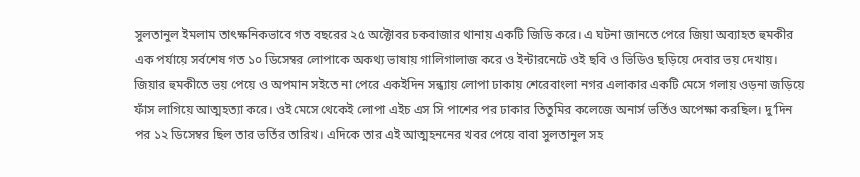সুলতানুল ইমলাম তাৎক্ষনিকভাবে গত বছরের ২৫ অক্টোবর চকবাজার থানায় একটি জিডি করে। এ ঘটনা জানতে পেরে জিয়া অব্যাহত হুমকীর এক পর্যায়ে সর্বশেষ গত ১০ ডিসেম্বর লোপাকে অকথ্য ভাষায় গালিগালাজ করে ও ইন্টারনেটে ওই ছবি ও ভিডিও ছড়িয়ে দেবার ভয় দেখায়। জিয়ার হুমকীতে ভয় পেয়ে ও অপমান সইতে না পেরে একইদিন সন্ধ্যায় লোপা ঢাকায় শেরেবাংলা নগর এলাকার একটি মেসে গলায় ওড়না জড়িয়ে ফাঁস লাগিয়ে আত্মহত্যা করে। ওই মেসে থেকেই লোপা এইচ এস সি পাশের পর ঢাকার তিতুমির কলেজে অনার্স ভর্তিও অপেক্ষা করছিল। দু’দিন পর ১২ ডিসেম্বর ছিল তার ভর্তির তারিখ। এদিকে তার এই আত্মহননের খবর পেয়ে বাবা সুলতানুল সহ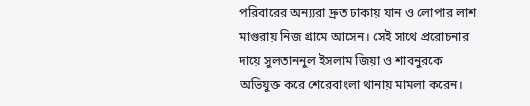পরিবারের অন্য্যরা দ্রুত ঢাকায় যান ও লোপার লাশ মাগুরায় নিজ গ্রামে আসেন। সেই সাথে প্ররোচনার দায়ে সুলতাননুল ইসলাম জিয়া ও শাবনুরকে অভিযুক্ত করে শেরেবাংলা থানায় মামলা করেন।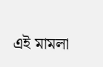এই মামলা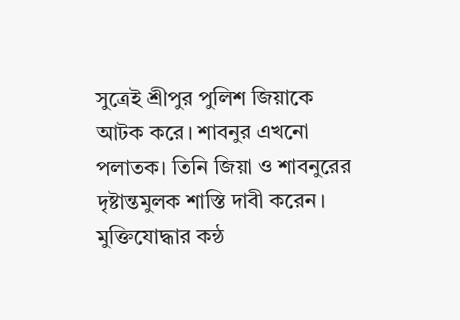সুত্রেই শ্রীপুর পুলিশ জিয়াকে আটক করে। শাবনুর এখনো পলাতক। তিনি জিয়া ও শাবনুরের দৃষ্টান্তমুলক শাস্তি দাবী করেন।
মুক্তিযোদ্ধার কন্ঠ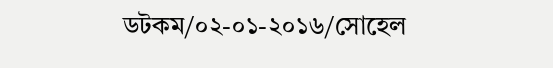ডটকম/০২-০১-২০১৬/সোহেল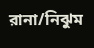রানা/নিঝুম